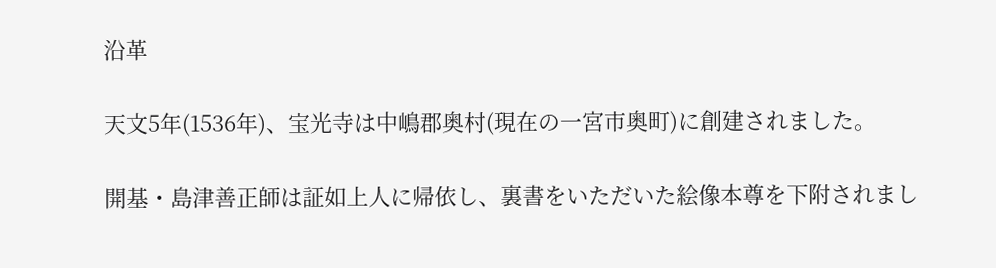沿革

天文5年(1536年)、宝光寺は中嶋郡奥村(現在の一宮市奥町)に創建されました。

開基・島津善正師は証如上人に帰依し、裏書をいただいた絵像本尊を下附されまし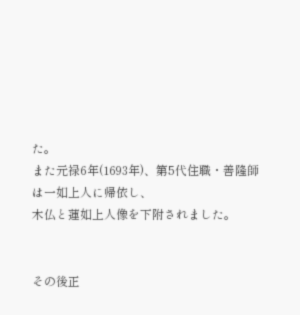た。
また元禄6年(1693年)、第5代住職・善隆師は一如上人に帰依し、
木仏と蓮如上人像を下附されました。


その後正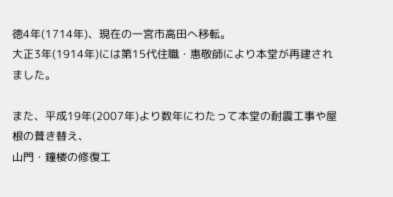徳4年(1714年)、現在の一宮市高田へ移転。
大正3年(1914年)には第15代住職・惠敬師により本堂が再建されました。

また、平成19年(2007年)より数年にわたって本堂の耐震工事や屋根の葺き替え、
山門・鐘楼の修復工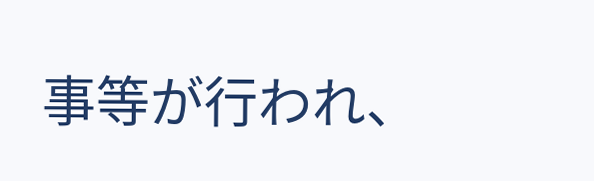事等が行われ、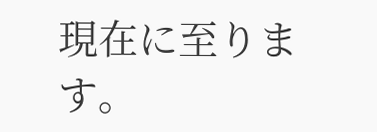現在に至ります。